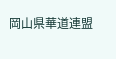岡山県華道連盟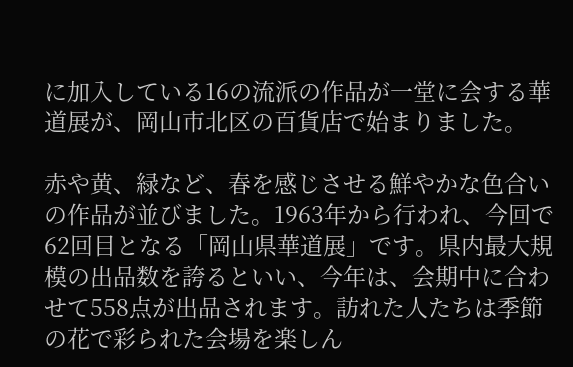に加入している16の流派の作品が一堂に会する華道展が、岡山市北区の百貨店で始まりました。

赤や黄、緑など、春を感じさせる鮮やかな色合いの作品が並びました。1963年から行われ、今回で62回目となる「岡山県華道展」です。県内最大規模の出品数を誇るといい、今年は、会期中に合わせて558点が出品されます。訪れた人たちは季節の花で彩られた会場を楽しん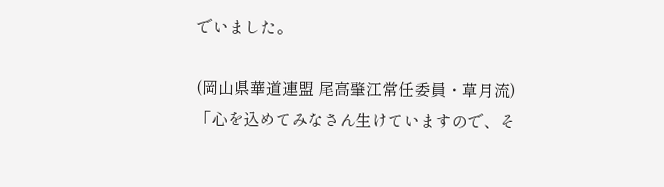でいました。

(岡山県華道連盟 尾高肇江常任委員・草月流)
「心を込めてみなさん生けていますので、そ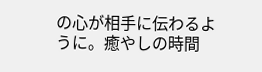の心が相手に伝わるように。癒やしの時間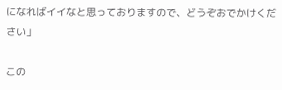になればイイなと思っておりますので、どうぞおでかけください」

この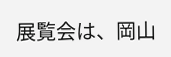展覧会は、岡山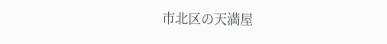市北区の天満屋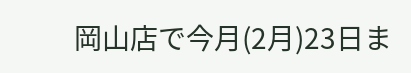岡山店で今月(2月)23日ま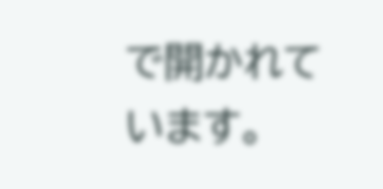で開かれています。